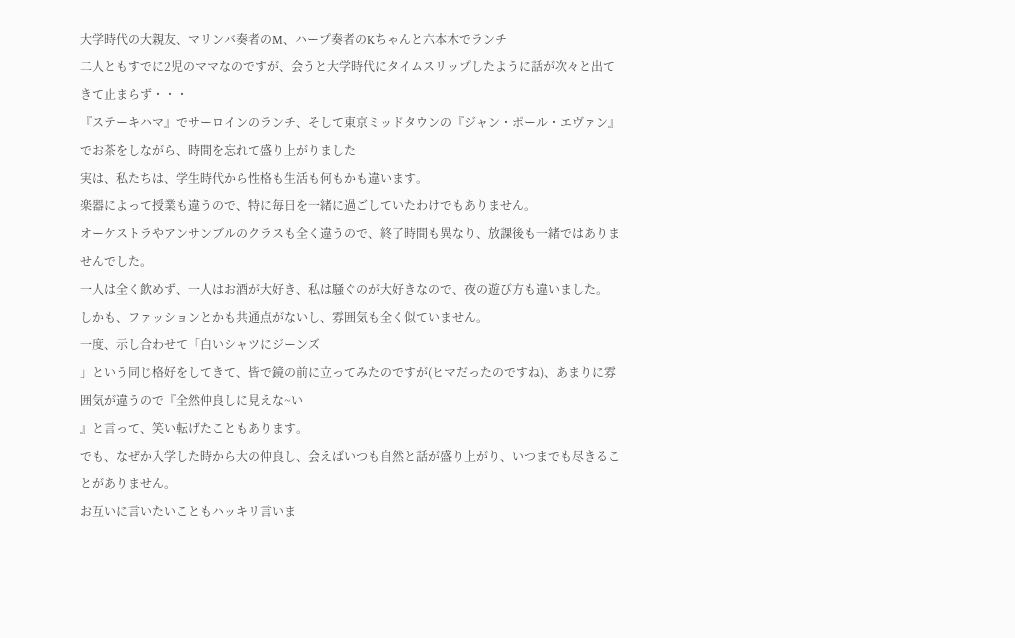大学時代の大親友、マリンバ奏者のM、ハープ奏者のKちゃんと六本木でランチ
二人ともすでに2児のママなのですが、会うと大学時代にタイムスリップしたように話が次々と出てきて止まらず・・・
『ステーキハマ』でサーロインのランチ、そして東京ミッドタウンの『ジャン・ポール・エヴァン』でお茶をしながら、時間を忘れて盛り上がりました
実は、私たちは、学生時代から性格も生活も何もかも違います。
楽器によって授業も違うので、特に毎日を一緒に過ごしていたわけでもありません。
オーケストラやアンサンブルのクラスも全く違うので、終了時間も異なり、放課後も一緒ではありませんでした。
一人は全く飲めず、一人はお酒が大好き、私は騒ぐのが大好きなので、夜の遊び方も違いました。
しかも、ファッションとかも共通点がないし、雰囲気も全く似ていません。
一度、示し合わせて「白いシャツにジーンズ
」という同じ格好をしてきて、皆で鏡の前に立ってみたのですが(ヒマだったのですね)、あまりに雰囲気が違うので『全然仲良しに見えな~い
』と言って、笑い転げたこともあります。
でも、なぜか入学した時から大の仲良し、会えばいつも自然と話が盛り上がり、いつまでも尽きることがありません。
お互いに言いたいこともハッキリ言いま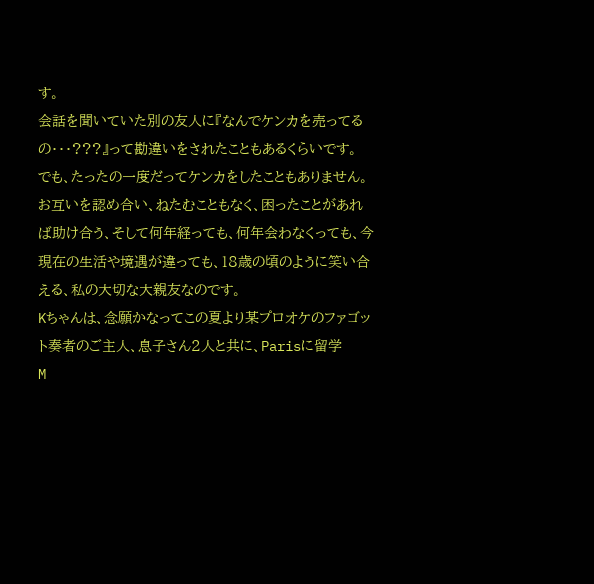す。
会話を聞いていた別の友人に『なんでケンカを売ってるの・・・???』って勘違いをされたこともあるくらいです。
でも、たったの一度だってケンカをしたこともありません。
お互いを認め合い、ねたむこともなく、困ったことがあれば助け合う、そして何年経っても、何年会わなくっても、今現在の生活や境遇が違っても、18歳の頃のように笑い合える、私の大切な大親友なのです。
Kちゃんは、念願かなってこの夏より某プロオケのファゴット奏者のご主人、息子さん2人と共に、Parisに留学
M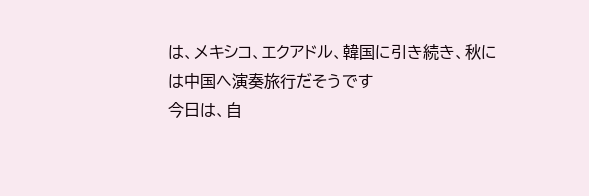は、メキシコ、エクアドル、韓国に引き続き、秋には中国へ演奏旅行だそうです
今日は、自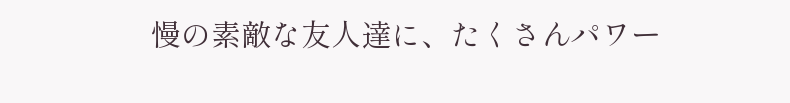慢の素敵な友人達に、たくさんパワー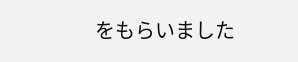をもらいました